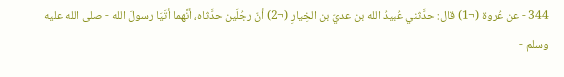344 - عن عُروة (¬1) قال: حدَّثني عُبيدُ الله بن عديّ بن الخِيارِ (¬2) أنّ رجُلَين حدَّثاه، أنَّهما أتَيَا رسولَ الله - صلى الله عليه وسلم -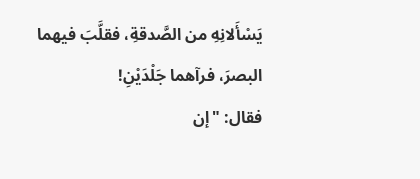يَسْأَلانِهِ من الصَّدقةِ، فقلَّبَ فيهما البصرَ، فرآهما جَلْدَيْنِ!
فقال: "إن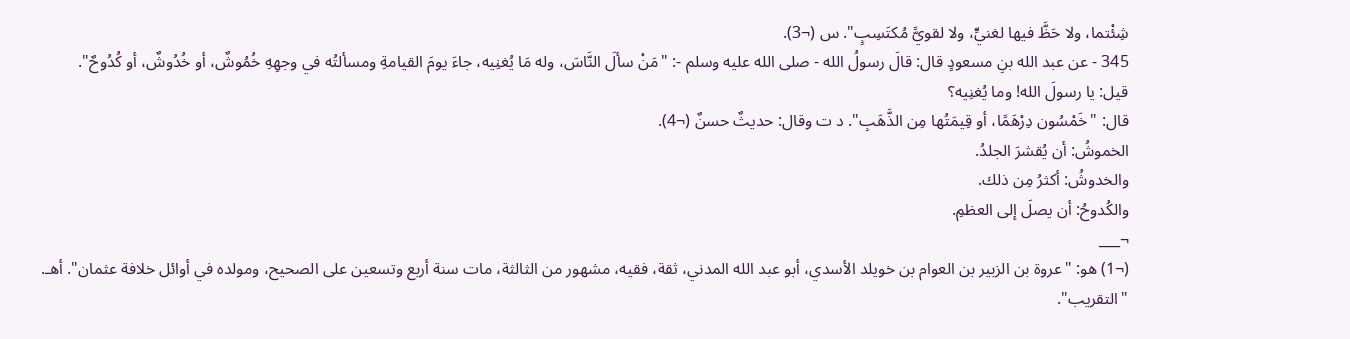شِئْتما، ولا حَظَّ فيها لغنيٍّ، ولا لقويًّ مُكتَسِبٍ". س (¬3).
345 - عن عبد الله بنِ مسعودٍ قال: قالَ رسولُ الله - صلى الله عليه وسلم -: "مَنْ سألَ النَّاسَ، وله مَا يُغنِيه، جاءَ يومَ القيامةِ ومسألتُه في وجهِهِ خُمُوشٌ، أو خُدُوشٌ، أو كُدُوحٌ".
قيل: يا رسولَ الله! وما يُغنِيه؟
قال: "خَمْسُون دِرْهَمًا، أو قِيمَتُها مِن الذَّهَبِ". د ت وقال: حديثٌ حسنٌ (¬4).
الخموشُ: أن يُقشرَ الجلدُ.
والخدوشُ: أكثرُ مِن ذلك.
والكُدوحُ: أن يصلَ إلى العظمِ.
¬___
(¬1) هو: "عروة بن الزبير بن العوام بن خويلد الأسدي، أبو عبد الله المدني، ثقة، فقيه، مشهور من الثالثة، مات سنة أربع وتسعين على الصحيح، ومولده في أوائل خلافة عثمان". أهـ. "التقريب".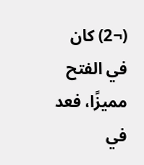(¬2) كان في الفتح مميزًا، فعد في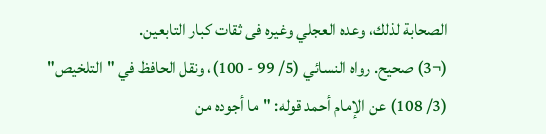الصحابة لذلك، وعده العجلي وغيره فى ثقات كبار التابعين.
(¬3) صحيح. رواه النسائي (5/ 99 - 100)، ونقل الحافظ في "التلخيص" (3/ 108) عن الإمام أحمد قوله: "ما أجوده من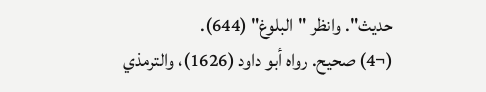حديث". وانظر "البلوغ" (644).
(¬4) صحيح. رواه أبو داود (1626)، والترمذي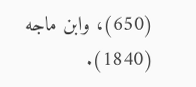(650)، وابن ماجه (1840).